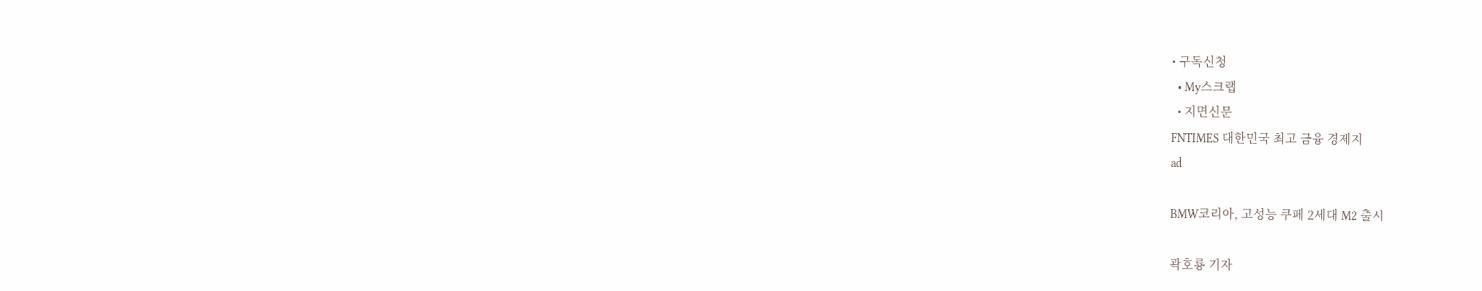• 구독신청
  • My스크랩
  • 지면신문
FNTIMES 대한민국 최고 금융 경제지
ad

BMW코리아, 고성능 쿠페 2세대 M2 출시

곽호룡 기자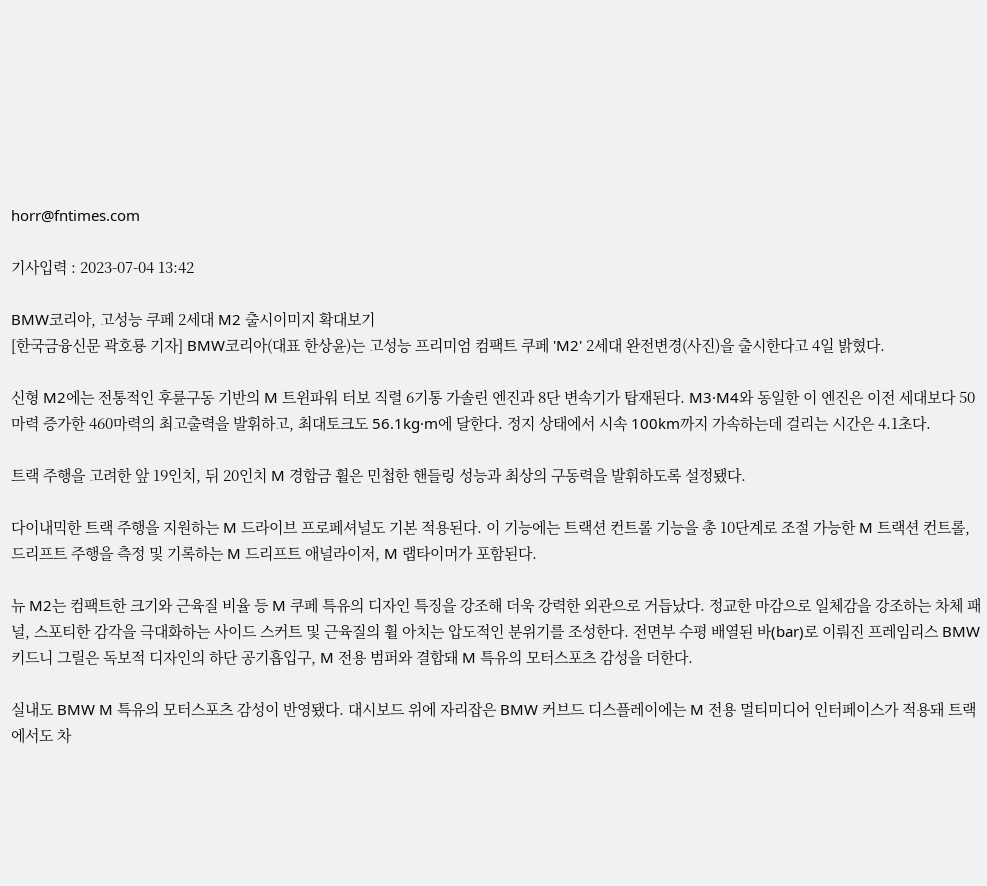horr@fntimes.com

기사입력 : 2023-07-04 13:42

BMW코리아, 고성능 쿠페 2세대 M2 출시이미지 확대보기
[한국금융신문 곽호룡 기자] BMW코리아(대표 한상윤)는 고성능 프리미엄 컴팩트 쿠페 'M2' 2세대 완전변경(사진)을 출시한다고 4일 밝혔다.

신형 M2에는 전통적인 후륜구동 기반의 M 트윈파워 터보 직렬 6기통 가솔린 엔진과 8단 변속기가 탑재된다. M3·M4와 동일한 이 엔진은 이전 세대보다 50마력 증가한 460마력의 최고출력을 발휘하고, 최대토크도 56.1kg·m에 달한다. 정지 상태에서 시속 100km까지 가속하는데 걸리는 시간은 4.1초다.

트랙 주행을 고려한 앞 19인치, 뒤 20인치 M 경합금 휠은 민첩한 핸들링 성능과 최상의 구동력을 발휘하도록 설정됐다.

다이내믹한 트랙 주행을 지원하는 M 드라이브 프로페셔널도 기본 적용된다. 이 기능에는 트랙션 컨트롤 기능을 총 10단계로 조절 가능한 M 트랙션 컨트롤, 드리프트 주행을 측정 및 기록하는 M 드리프트 애널라이저, M 랩타이머가 포함된다.

뉴 M2는 컴팩트한 크기와 근육질 비율 등 M 쿠페 특유의 디자인 특징을 강조해 더욱 강력한 외관으로 거듭났다. 정교한 마감으로 일체감을 강조하는 차체 패널, 스포티한 감각을 극대화하는 사이드 스커트 및 근육질의 휠 아치는 압도적인 분위기를 조성한다. 전면부 수평 배열된 바(bar)로 이뤄진 프레임리스 BMW 키드니 그릴은 독보적 디자인의 하단 공기흡입구, M 전용 범퍼와 결합돼 M 특유의 모터스포츠 감성을 더한다.

실내도 BMW M 특유의 모터스포츠 감성이 반영됐다. 대시보드 위에 자리잡은 BMW 커브드 디스플레이에는 M 전용 멀티미디어 인터페이스가 적용돼 트랙에서도 차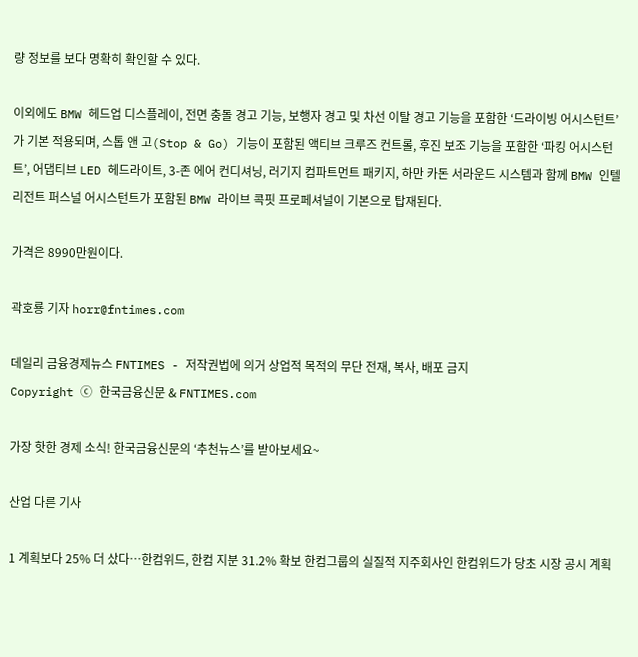량 정보를 보다 명확히 확인할 수 있다.

이외에도 BMW 헤드업 디스플레이, 전면 충돌 경고 기능, 보행자 경고 및 차선 이탈 경고 기능을 포함한 ‘드라이빙 어시스턴트’가 기본 적용되며, 스톱 앤 고(Stop & Go) 기능이 포함된 액티브 크루즈 컨트롤, 후진 보조 기능을 포함한 ‘파킹 어시스턴트’, 어댑티브 LED 헤드라이트, 3-존 에어 컨디셔닝, 러기지 컴파트먼트 패키지, 하만 카돈 서라운드 시스템과 함께 BMW 인텔리전트 퍼스널 어시스턴트가 포함된 BMW 라이브 콕핏 프로페셔널이 기본으로 탑재된다.

가격은 8990만원이다.

곽호룡 기자 horr@fntimes.com

데일리 금융경제뉴스 FNTIMES - 저작권법에 의거 상업적 목적의 무단 전재, 복사, 배포 금지
Copyright ⓒ 한국금융신문 & FNTIMES.com

가장 핫한 경제 소식! 한국금융신문의 ‘추천뉴스’를 받아보세요~

산업 다른 기사

1 계획보다 25% 더 샀다…한컴위드, 한컴 지분 31.2% 확보 한컴그룹의 실질적 지주회사인 한컴위드가 당초 시장 공시 계획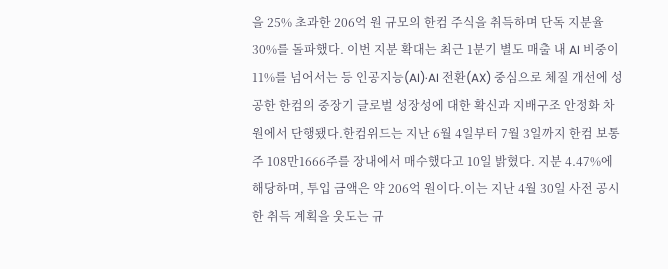을 25% 초과한 206억 원 규모의 한컴 주식을 취득하며 단독 지분율 30%를 돌파했다. 이번 지분 확대는 최근 1분기 별도 매출 내 AI 비중이 11%를 넘어서는 등 인공지능(AI)·AI 전환(AX) 중심으로 체질 개선에 성공한 한컴의 중장기 글로벌 성장성에 대한 확신과 지배구조 안정화 차원에서 단행됐다.한컴위드는 지난 6월 4일부터 7월 3일까지 한컴 보통주 108만1666주를 장내에서 매수했다고 10일 밝혔다. 지분 4.47%에 해당하며, 투입 금액은 약 206억 원이다.이는 지난 4월 30일 사전 공시한 취득 계획을 웃도는 규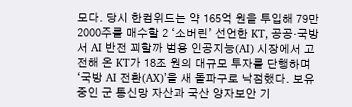모다. 당시 한컴위드는 약 165억 원을 투입해 79만2000주를 매수할 2 ‘소버린’ 선언한 KT, 공공·국방서 AI 반전 꾀할까 범용 인공지능(AI) 시장에서 고전해 온 KT가 18조 원의 대규모 투자를 단행하며 ‘국방 AI 전환(AX)’을 새 돌파구로 낙점했다. 보유 중인 군 통신망 자산과 국산 양자보안 기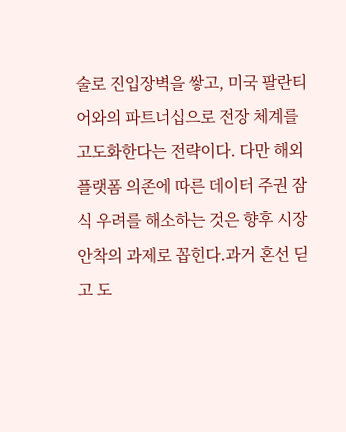술로 진입장벽을 쌓고, 미국 팔란티어와의 파트너십으로 전장 체계를 고도화한다는 전략이다. 다만 해외 플랫폼 의존에 따른 데이터 주권 잠식 우려를 해소하는 것은 향후 시장 안착의 과제로 꼽힌다.과거 혼선 딛고 도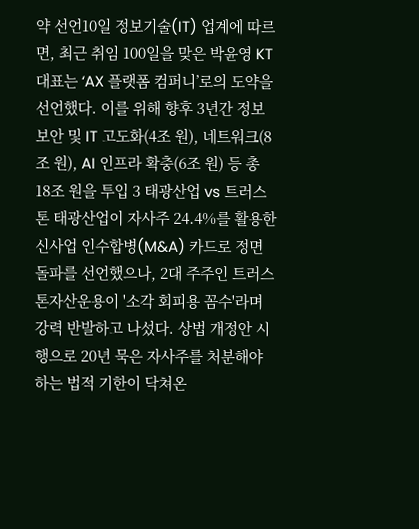약 선언10일 정보기술(IT) 업계에 따르면, 최근 취임 100일을 맞은 박윤영 KT 대표는 ‘AX 플랫폼 컴퍼니’로의 도약을 선언했다. 이를 위해 향후 3년간 정보보안 및 IT 고도화(4조 원), 네트워크(8조 원), AI 인프라 확충(6조 원) 등 총 18조 원을 투입 3 태광산업 vs 트러스톤 태광산업이 자사주 24.4%를 활용한 신사업 인수합병(M&A) 카드로 정면 돌파를 선언했으나, 2대 주주인 트러스톤자산운용이 '소각 회피용 꼼수'라며 강력 반발하고 나섰다. 상법 개정안 시행으로 20년 묵은 자사주를 처분해야 하는 법적 기한이 닥쳐온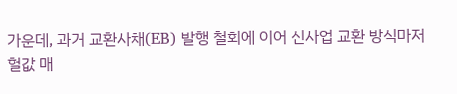가운데, 과거 교환사채(EB) 발행 철회에 이어 신사업 교환 방식마저 헐값 매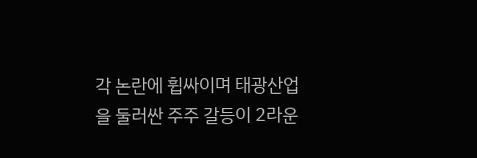각 논란에 휩싸이며 태광산업을 둘러싼 주주 갈등이 2라운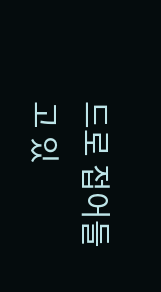드로 접어들고 있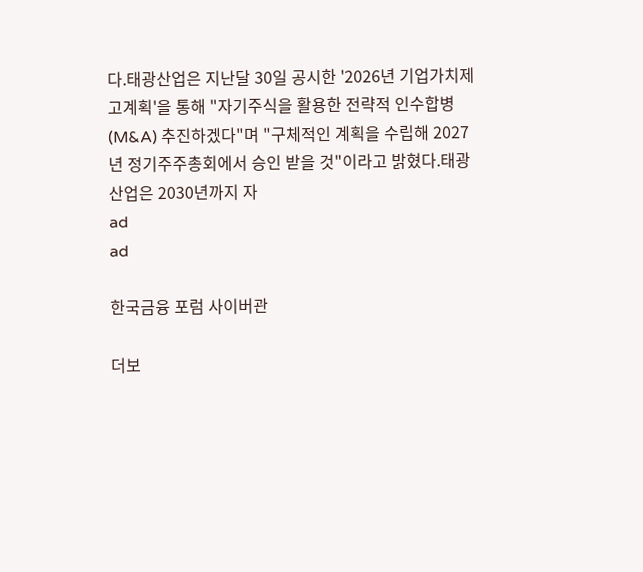다.태광산업은 지난달 30일 공시한 '2026년 기업가치제고계획'을 통해 "자기주식을 활용한 전략적 인수합병(M&A) 추진하겠다"며 "구체적인 계획을 수립해 2027년 정기주주총회에서 승인 받을 것"이라고 밝혔다.태광산업은 2030년까지 자
ad
ad

한국금융 포럼 사이버관

더보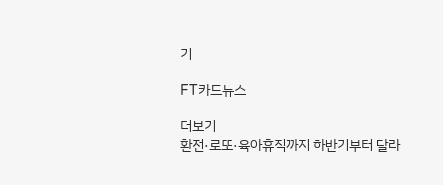기

FT카드뉴스

더보기
환전·로또·육아휴직까지 하반기부터 달라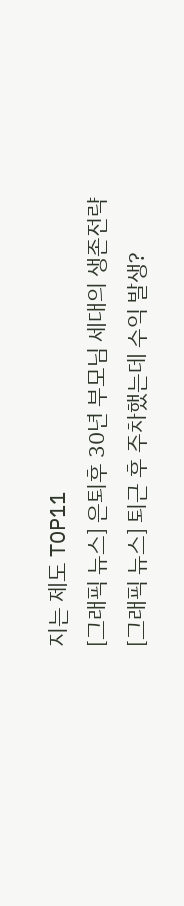지는 제도 TOP11
[그래픽 뉴스] 은퇴후 30년 부모님 세대의 생존전략
[그래픽 뉴스] 퇴근 후 주차했는데 수익 발생?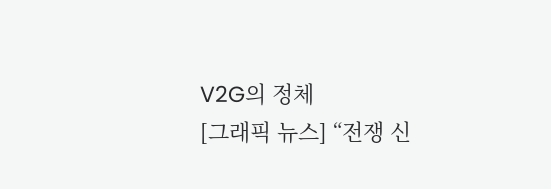V2G의 정체
[그래픽 뉴스] “전쟁 신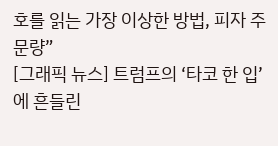호를 읽는 가장 이상한 방법, 피자 주문량”
[그래픽 뉴스] 트럼프의 ‘타코 한 입’에 흔들린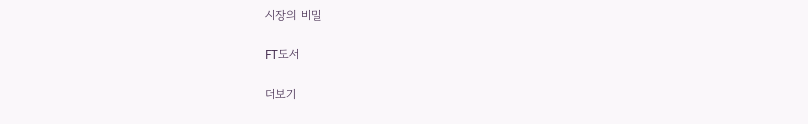시장의 비밀

FT도서

더보기